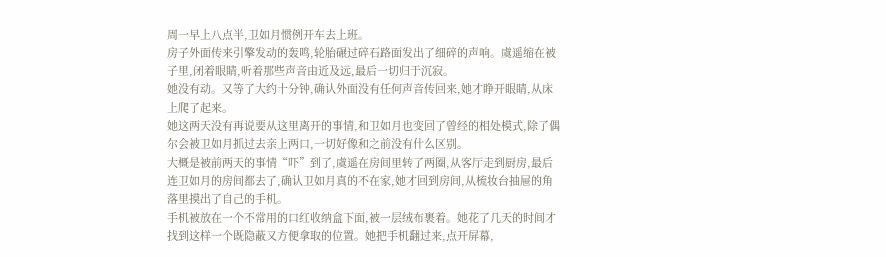周一早上八点半,卫如月惯例开车去上班。
房子外面传来引擎发动的轰鸣,轮胎碾过碎石路面发出了细碎的声响。虞遥缩在被子里,闭着眼睛,听着那些声音由近及远,最后一切归于沉寂。
她没有动。又等了大约十分钟,确认外面没有任何声音传回来,她才睁开眼睛,从床上爬了起来。
她这两天没有再说要从这里离开的事情,和卫如月也变回了曾经的相处模式,除了偶尔会被卫如月抓过去亲上两口,一切好像和之前没有什么区别。
大概是被前两天的事情“吓”到了,虞遥在房间里转了两圈,从客厅走到厨房,最后连卫如月的房间都去了,确认卫如月真的不在家,她才回到房间,从梳妆台抽屉的角落里摸出了自己的手机。
手机被放在一个不常用的口红收纳盒下面,被一层绒布裹着。她花了几天的时间才找到这样一个既隐蔽又方便拿取的位置。她把手机翻过来,点开屏幕,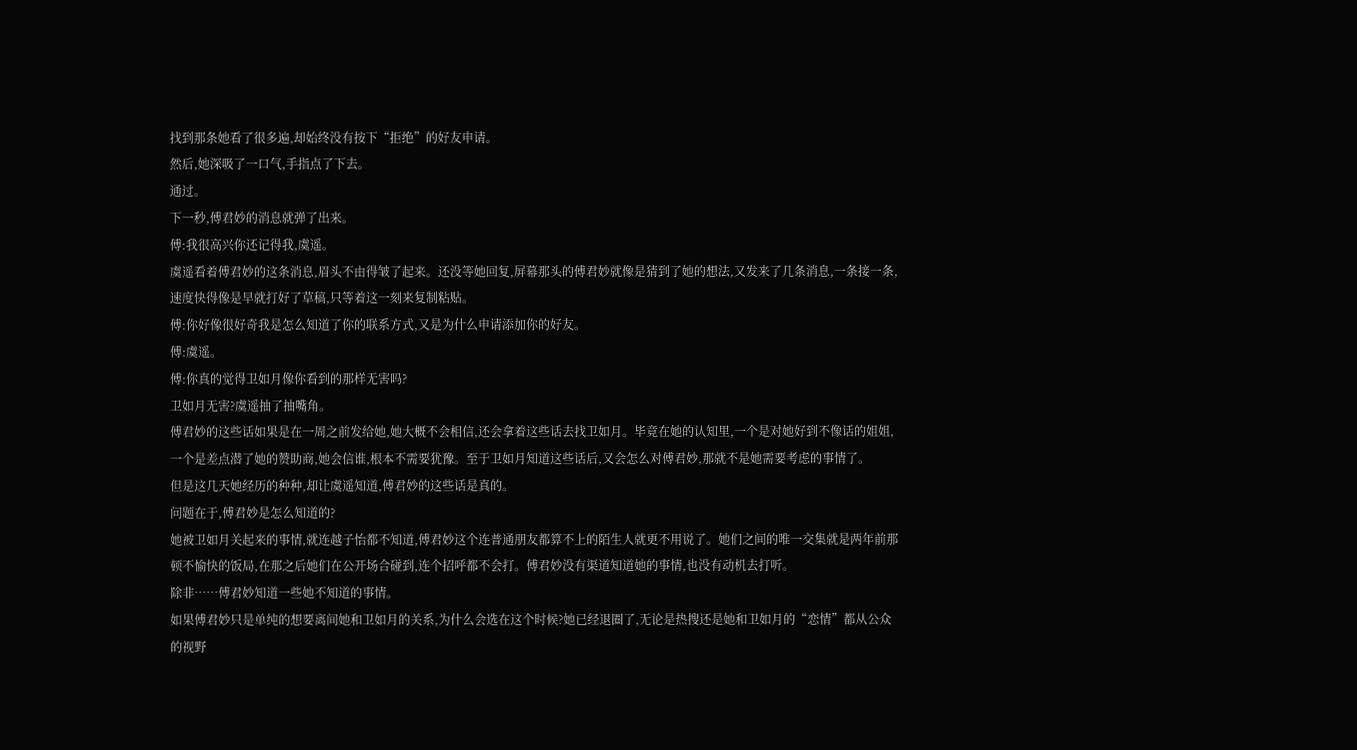找到那条她看了很多遍,却始终没有按下“拒绝”的好友申请。
然后,她深吸了一口气,手指点了下去。
通过。
下一秒,傅君妙的消息就弹了出来。
傅:我很高兴你还记得我,虞遥。
虞遥看着傅君妙的这条消息,眉头不由得皱了起来。还没等她回复,屏幕那头的傅君妙就像是猜到了她的想法,又发来了几条消息,一条接一条,速度快得像是早就打好了草稿,只等着这一刻来复制粘贴。
傅:你好像很好奇我是怎么知道了你的联系方式,又是为什么申请添加你的好友。
傅:虞遥。
傅:你真的觉得卫如月像你看到的那样无害吗?
卫如月无害?虞遥抽了抽嘴角。
傅君妙的这些话如果是在一周之前发给她,她大概不会相信,还会拿着这些话去找卫如月。毕竟在她的认知里,一个是对她好到不像话的姐姐,一个是差点潜了她的赞助商,她会信谁,根本不需要犹豫。至于卫如月知道这些话后,又会怎么对傅君妙,那就不是她需要考虑的事情了。
但是这几天她经历的种种,却让虞遥知道,傅君妙的这些话是真的。
问题在于,傅君妙是怎么知道的?
她被卫如月关起来的事情,就连越子怡都不知道,傅君妙这个连普通朋友都算不上的陌生人就更不用说了。她们之间的唯一交集就是两年前那顿不愉快的饭局,在那之后她们在公开场合碰到,连个招呼都不会打。傅君妙没有渠道知道她的事情,也没有动机去打听。
除非……傅君妙知道一些她不知道的事情。
如果傅君妙只是单纯的想要离间她和卫如月的关系,为什么会选在这个时候?她已经退圈了,无论是热搜还是她和卫如月的“恋情”都从公众的视野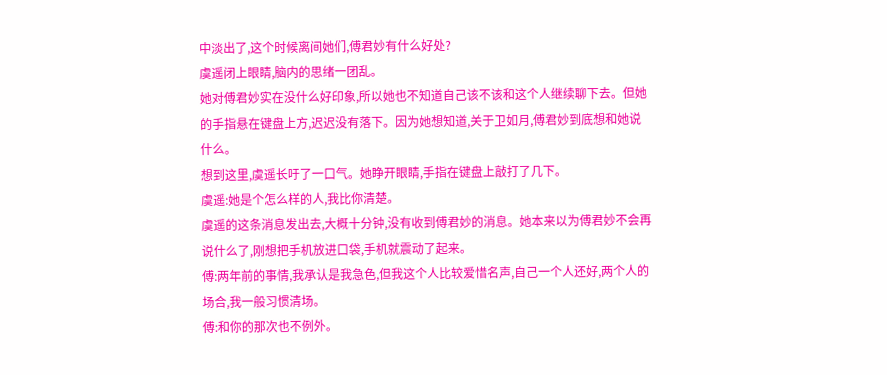中淡出了,这个时候离间她们,傅君妙有什么好处?
虞遥闭上眼睛,脑内的思绪一团乱。
她对傅君妙实在没什么好印象,所以她也不知道自己该不该和这个人继续聊下去。但她的手指悬在键盘上方,迟迟没有落下。因为她想知道,关于卫如月,傅君妙到底想和她说什么。
想到这里,虞遥长吁了一口气。她睁开眼睛,手指在键盘上敲打了几下。
虞遥:她是个怎么样的人,我比你清楚。
虞遥的这条消息发出去,大概十分钟,没有收到傅君妙的消息。她本来以为傅君妙不会再说什么了,刚想把手机放进口袋,手机就震动了起来。
傅:两年前的事情,我承认是我急色,但我这个人比较爱惜名声,自己一个人还好,两个人的场合,我一般习惯清场。
傅:和你的那次也不例外。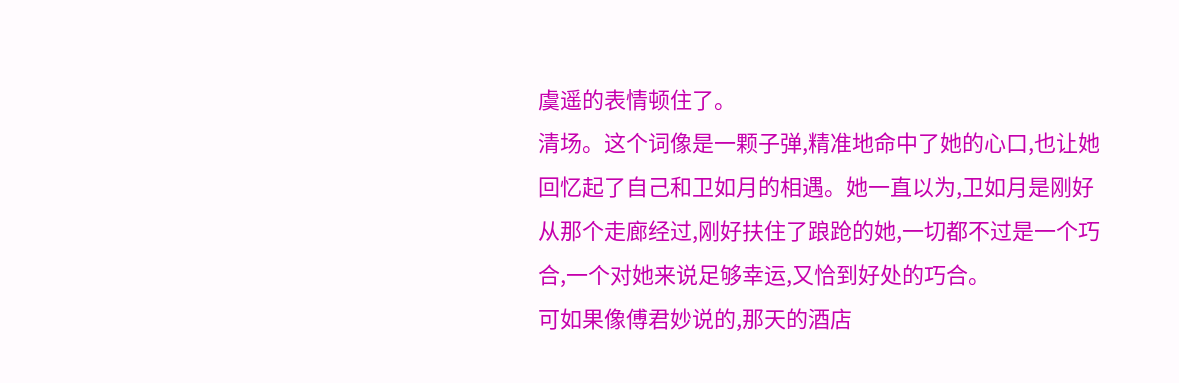虞遥的表情顿住了。
清场。这个词像是一颗子弹,精准地命中了她的心口,也让她回忆起了自己和卫如月的相遇。她一直以为,卫如月是刚好从那个走廊经过,刚好扶住了踉跄的她,一切都不过是一个巧合,一个对她来说足够幸运,又恰到好处的巧合。
可如果像傅君妙说的,那天的酒店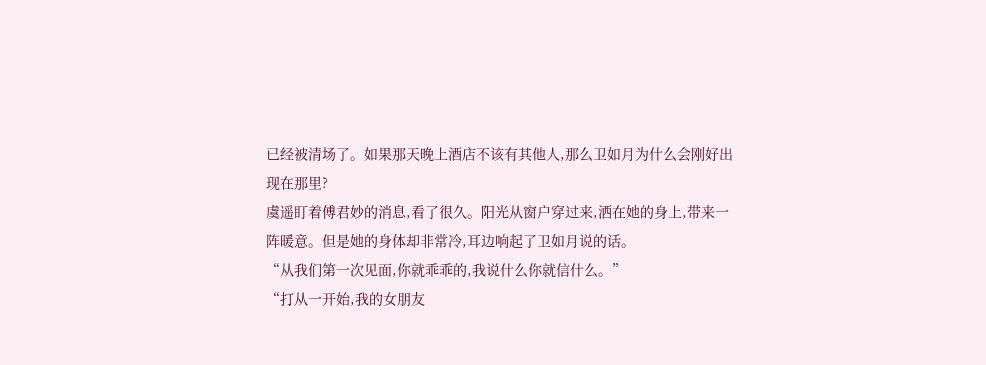已经被清场了。如果那天晚上酒店不该有其他人,那么卫如月为什么会刚好出现在那里?
虞遥盯着傅君妙的消息,看了很久。阳光从窗户穿过来,洒在她的身上,带来一阵暖意。但是她的身体却非常冷,耳边响起了卫如月说的话。
“从我们第一次见面,你就乖乖的,我说什么你就信什么。”
“打从一开始,我的女朋友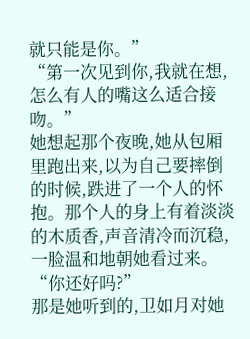就只能是你。”
“第一次见到你,我就在想,怎么有人的嘴这么适合接吻。”
她想起那个夜晚,她从包厢里跑出来,以为自己要摔倒的时候,跌进了一个人的怀抱。那个人的身上有着淡淡的木质香,声音清冷而沉稳,一脸温和地朝她看过来。
“你还好吗?”
那是她听到的,卫如月对她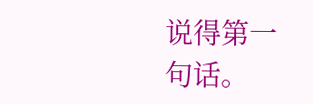说得第一句话。